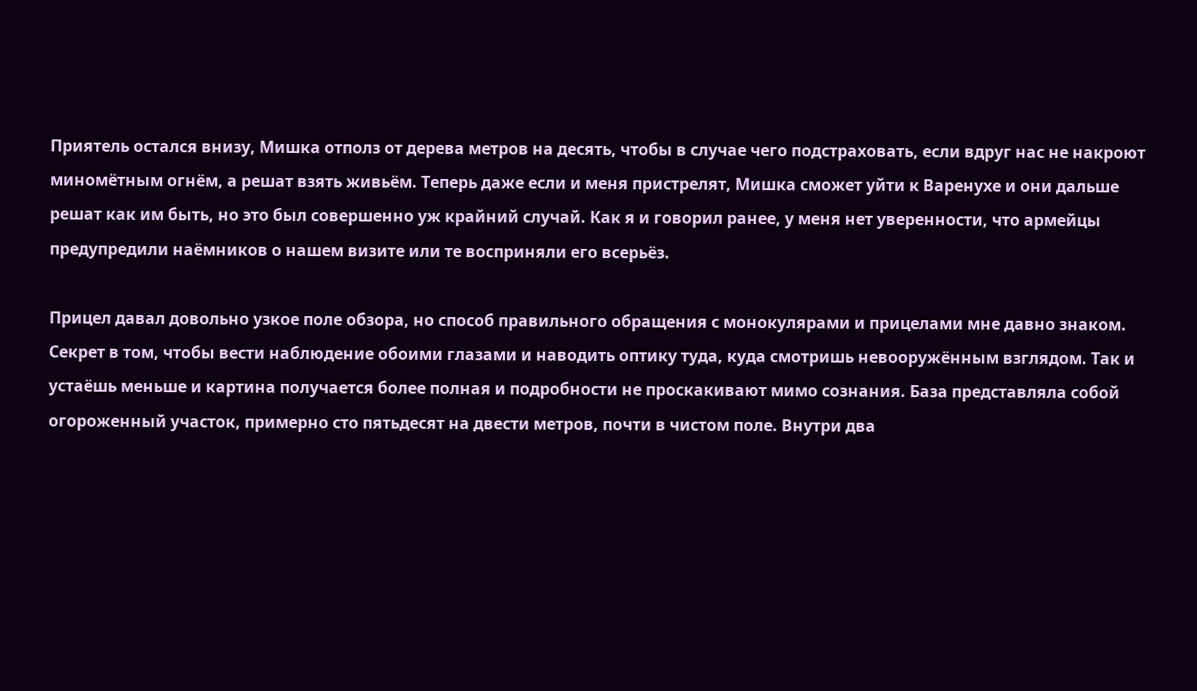Приятель остался внизу, Мишка отполз от дерева метров на десять, чтобы в случае чего подстраховать, если вдруг нас не накроют миномётным огнём, а решат взять живьём. Теперь даже если и меня пристрелят, Мишка сможет уйти к Варенухе и они дальше решат как им быть, но это был совершенно уж крайний случай. Как я и говорил ранее, у меня нет уверенности, что армейцы предупредили наёмников о нашем визите или те восприняли его всерьёз.

Прицел давал довольно узкое поле обзора, но способ правильного обращения с монокулярами и прицелами мне давно знаком. Секрет в том, чтобы вести наблюдение обоими глазами и наводить оптику туда, куда смотришь невооружённым взглядом. Так и устаёшь меньше и картина получается более полная и подробности не проскакивают мимо сознания. База представляла собой огороженный участок, примерно сто пятьдесят на двести метров, почти в чистом поле. Внутри два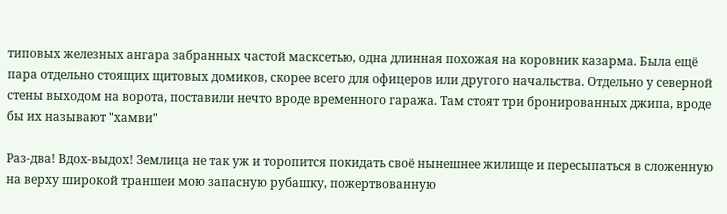типовых железных ангара забранных частой масксетью, одна длинная похожая на коровник казарма. Была ещё пара отдельно стоящих щитовых домиков, скорее всего для офицеров или другого начальства. Отдельно у северной стены выходом на ворота, поставили нечто вроде временного гаража. Там стоят три бронированных джипа, вроде бы их называют "хамви"

Раз-два! Вдох-выдох! Землица не так уж и торопится покидать своё нынешнее жилище и пересыпаться в сложенную на верху широкой траншеи мою запасную рубашку, пожертвованную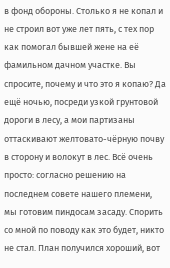в фонд обороны. Столько я не копал и не строил вот уже лет пять, с тех пор как помогал бывшей жене на её фамильном дачном участке. Вы спросите, почему и что это я копаю? Да ещё ночью, посреди узкой грунтовой дороги в лесу, а мои партизаны оттаскивают желтовато-чёрную почву в сторону и волокут в лес. Всё очень просто: согласно решению на последнем совете нашего племени, мы готовим пиндосам засаду. Спорить со мной по поводу как это будет, никто не стал. План получился хороший, вот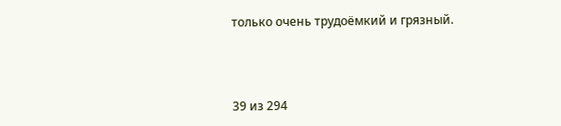только очень трудоёмкий и грязный.



39 из 294